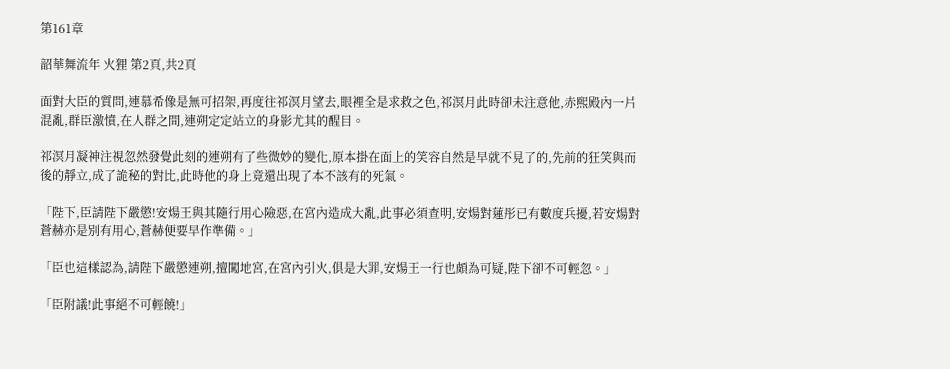第161章

韶華舞流年 火狸 第2頁,共2頁

面對大臣的質問,連慕希像是無可招架,再度往祁溟月望去,眼裡全是求救之色,祁溟月此時卻未注意他,赤熙殿內一片混亂,群臣激憤,在人群之間,連朔定定站立的身影尤其的醒目。

祁溟月凝神注視忽然發覺此刻的連朔有了些微妙的變化,原本掛在面上的笑容自然是早就不見了的,先前的狂笑與而後的靜立,成了詭秘的對比,此時他的身上竟還出現了本不該有的死氣。

「陛下,臣請陛下嚴懲!安煬王與其隨行用心險惡,在宮內造成大亂,此事必須查明,安煬對蓮彤已有數度兵擾,若安煬對蒼赫亦是別有用心,蒼赫便要早作準備。」

「臣也這樣認為,請陛下嚴懲連朔,擅闖地宮,在宮內引火,俱是大罪,安煬王一行也頗為可疑,陛下卻不可輕忽。」

「臣附議!此事絕不可輕饒!」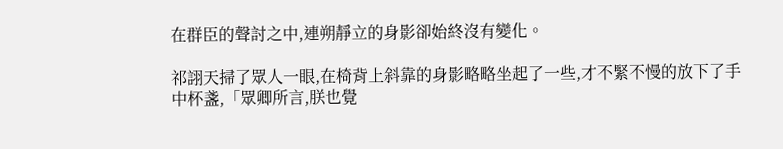在群臣的聲討之中,連朔靜立的身影卻始終沒有變化。

祁詡天掃了眾人一眼,在椅背上斜靠的身影略略坐起了一些,才不緊不慢的放下了手中杯盞,「眾卿所言,朕也覺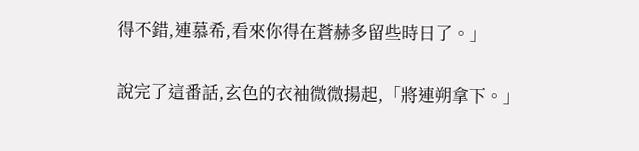得不錯,連慕希,看來你得在蒼赫多留些時日了。」

說完了這番話,玄色的衣袖微微揚起,「將連朔拿下。」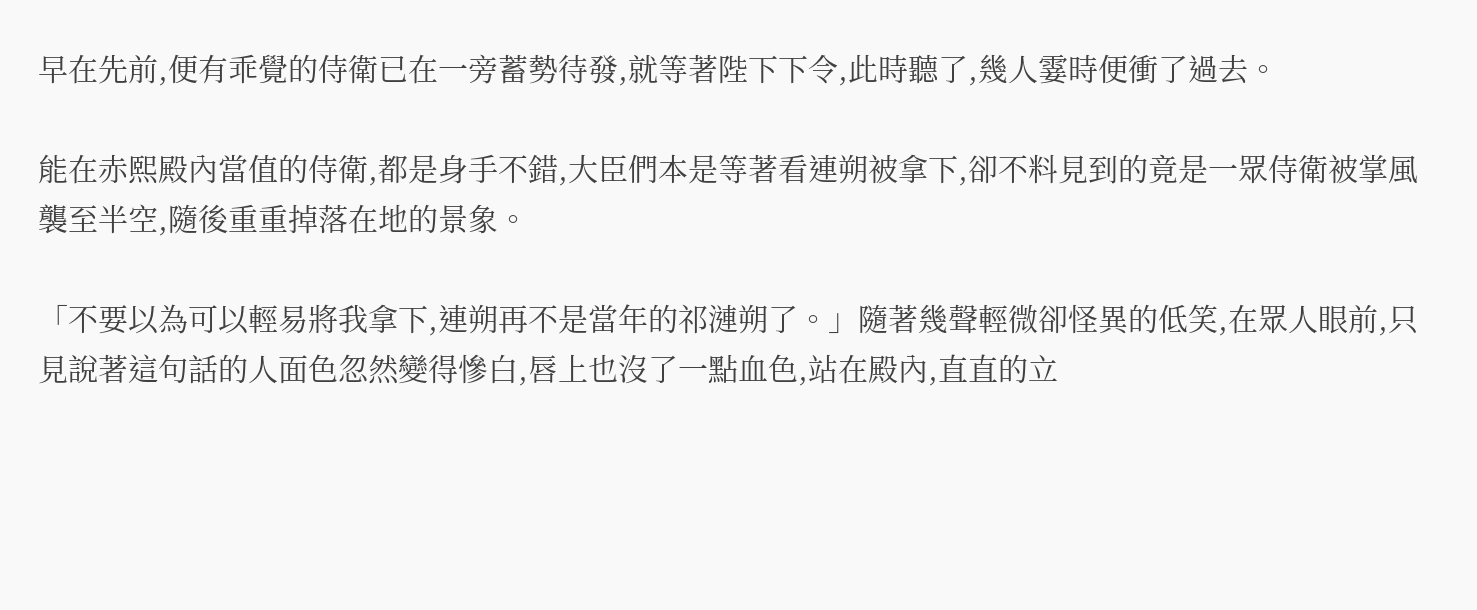早在先前,便有乖覺的侍衛已在一旁蓄勢待發,就等著陛下下令,此時聽了,幾人霎時便衝了過去。

能在赤熙殿內當值的侍衛,都是身手不錯,大臣們本是等著看連朔被拿下,卻不料見到的竟是一眾侍衛被掌風襲至半空,隨後重重掉落在地的景象。

「不要以為可以輕易將我拿下,連朔再不是當年的祁漣朔了。」隨著幾聲輕微卻怪異的低笑,在眾人眼前,只見說著這句話的人面色忽然變得慘白,唇上也沒了一點血色,站在殿內,直直的立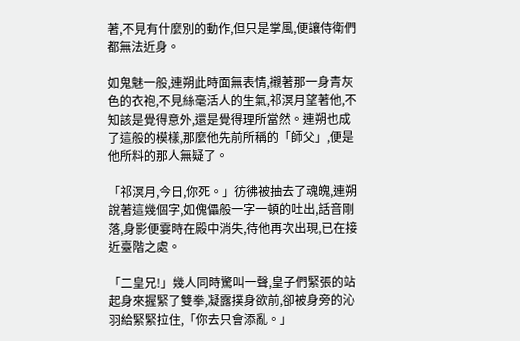著,不見有什麼別的動作,但只是掌風,便讓侍衛們都無法近身。

如鬼魅一般,連朔此時面無表情,襯著那一身青灰色的衣袍,不見絲毫活人的生氣,祁溟月望著他,不知該是覺得意外,還是覺得理所當然。連朔也成了這般的模樣,那麼他先前所稱的「師父」,便是他所料的那人無疑了。

「祁溟月,今日,你死。」彷彿被抽去了魂魄,連朔說著這幾個字,如傀儡般一字一頓的吐出,話音剛落,身影便霎時在殿中消失,待他再次出現,已在接近臺階之處。

「二皇兄!」幾人同時驚叫一聲,皇子們緊張的站起身來握緊了雙拳,凝露撲身欲前,卻被身旁的沁羽給緊緊拉住,「你去只會添亂。」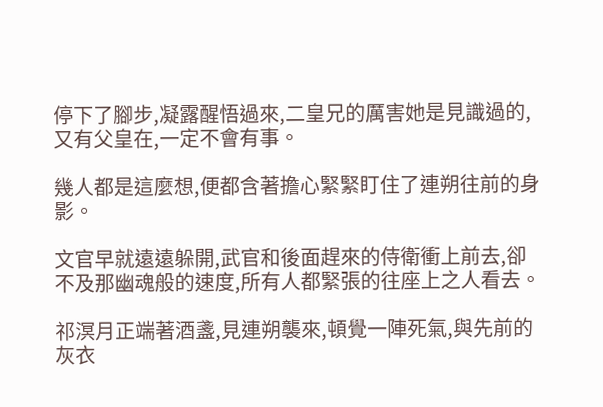停下了腳步,凝露醒悟過來,二皇兄的厲害她是見識過的,又有父皇在,一定不會有事。

幾人都是這麼想,便都含著擔心緊緊盯住了連朔往前的身影。

文官早就遠遠躲開,武官和後面趕來的侍衛衝上前去,卻不及那幽魂般的速度,所有人都緊張的往座上之人看去。

祁溟月正端著酒盞,見連朔襲來,頓覺一陣死氣,與先前的灰衣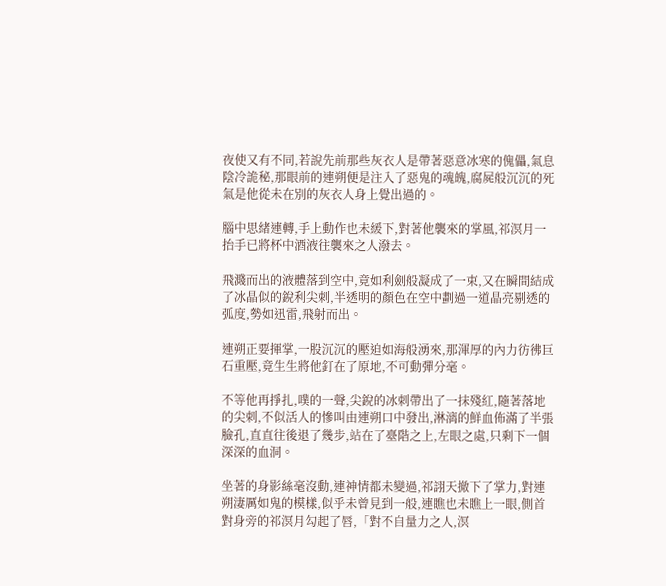夜使又有不同,若說先前那些灰衣人是帶著惡意冰寒的傀儡,氣息陰冷詭秘,那眼前的連朔便是注入了惡鬼的魂魄,腐屍般沉沉的死氣是他從未在別的灰衣人身上覺出過的。

腦中思緒連轉,手上動作也未緩下,對著他襲來的掌風,祁溟月一抬手已將杯中酒液往襲來之人潑去。

飛濺而出的液體落到空中,竟如利劍般凝成了一束,又在瞬間結成了冰晶似的銳利尖刺,半透明的顏色在空中劃過一道晶亮剔透的弧度,勢如迅雷,飛射而出。

連朔正要揮掌,一股沉沉的壓迫如海般湧來,那渾厚的內力彷彿巨石重壓,竟生生將他釘在了原地,不可動彈分毫。

不等他再掙扎,噗的一聲,尖銳的冰刺帶出了一抹殘紅,隨著落地的尖刺,不似活人的慘叫由連朔口中發出,淋漓的鮮血佈滿了半張臉孔,直直往後退了幾步,站在了臺階之上,左眼之處,只剩下一個深深的血洞。

坐著的身影絲毫沒動,連神情都未變過,祁詡天撤下了掌力,對連朔淒厲如鬼的模樣,似乎未曾見到一般,連瞧也未瞧上一眼,側首對身旁的祁溟月勾起了唇,「對不自量力之人,溟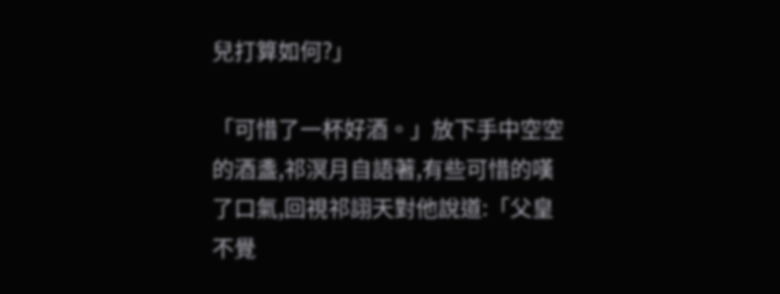兒打算如何?」

「可惜了一杯好酒。」放下手中空空的酒盞,祁溟月自語著,有些可惜的嘆了口氣,回視祁詡天對他說道:「父皇不覺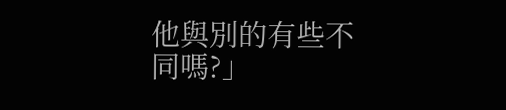他與別的有些不同嗎?」